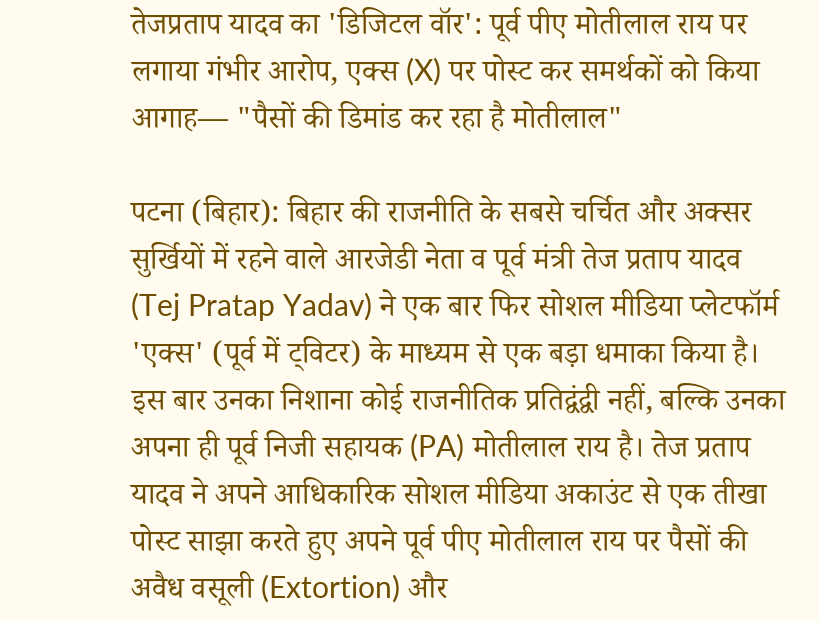तेजप्रताप यादव का 'डिजिटल वॉर': पूर्व पीए मोतीलाल राय पर लगाया गंभीर आरोप, एक्स (X) पर पोस्ट कर समर्थकों को किया आगाह— "पैसों की डिमांड कर रहा है मोतीलाल"

पटना (बिहार): बिहार की राजनीति के सबसे चर्चित और अक्सर सुर्खियों में रहने वाले आरजेडी नेता व पूर्व मंत्री तेज प्रताप यादव (Tej Pratap Yadav) ने एक बार फिर सोशल मीडिया प्लेटफॉर्म 'एक्स' (पूर्व में ट्विटर) के माध्यम से एक बड़ा धमाका किया है। इस बार उनका निशाना कोई राजनीतिक प्रतिद्वंद्वी नहीं, बल्कि उनका अपना ही पूर्व निजी सहायक (PA) मोतीलाल राय है। तेज प्रताप यादव ने अपने आधिकारिक सोशल मीडिया अकाउंट से एक तीखा पोस्ट साझा करते हुए अपने पूर्व पीए मोतीलाल राय पर पैसों की अवैध वसूली (Extortion) और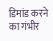डिमांड करने का गंभीर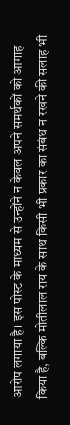आरोप लगाया है। इस पोस्ट के माध्यम से उन्होंने न केवल अपने समर्थकों को आगाह किया है, बल्कि मोतीलाल राय के साथ किसी भी प्रकार का संबंध न रखने की सलाह भी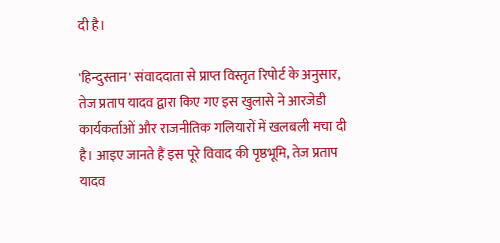दी है।

'हिन्दुस्तान' संवाददाता से प्राप्त विस्तृत रिपोर्ट के अनुसार, तेज प्रताप यादव द्वारा किए गए इस खुलासे ने आरजेडी कार्यकर्ताओं और राजनीतिक गलियारों में खलबली मचा दी है। आइए जानते हैं इस पूरे विवाद की पृष्ठभूमि, तेज प्रताप यादव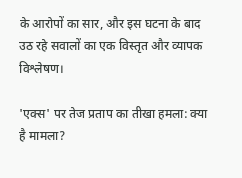के आरोपों का सार, और इस घटना के बाद उठ रहे सवालों का एक विस्तृत और व्यापक विश्लेषण।

'एक्स' पर तेज प्रताप का तीखा हमला: क्या है मामला?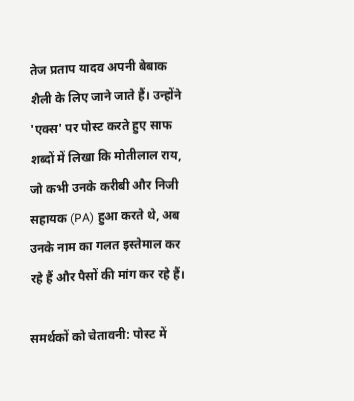तेज प्रताप यादव अपनी बेबाक शैली के लिए जाने जाते हैं। उन्होंने 'एक्स' पर पोस्ट करते हुए साफ शब्दों में लिखा कि मोतीलाल राय, जो कभी उनके करीबी और निजी सहायक (PA) हुआ करते थे, अब उनके नाम का गलत इस्तेमाल कर रहे हैं और पैसों की मांग कर रहे हैं।

समर्थकों को चेतावनी: पोस्ट में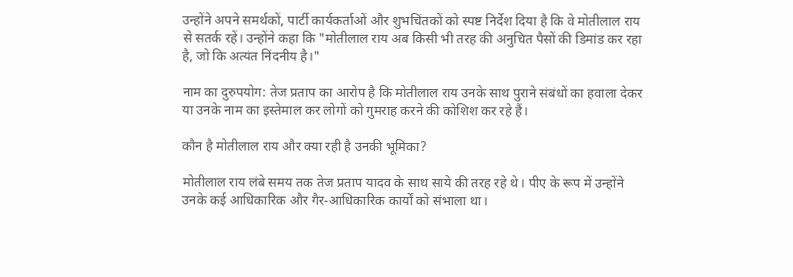उन्होंने अपने समर्थकों, पार्टी कार्यकर्ताओं और शुभचिंतकों को स्पष्ट निर्देश दिया है कि वे मोतीलाल राय से सतर्क रहें। उन्होंने कहा कि "मोतीलाल राय अब किसी भी तरह की अनुचित पैसों की डिमांड कर रहा है, जो कि अत्यंत निंदनीय है।"

नाम का दुरुपयोग: तेज प्रताप का आरोप है कि मोतीलाल राय उनके साथ पुराने संबंधों का हवाला देकर या उनके नाम का इस्तेमाल कर लोगों को गुमराह करने की कोशिश कर रहे हैं।

कौन है मोतीलाल राय और क्या रही है उनकी भूमिका?

मोतीलाल राय लंबे समय तक तेज प्रताप यादव के साथ साये की तरह रहे थे। पीए के रूप में उन्होंने उनके कई आधिकारिक और गैर-आधिकारिक कार्यों को संभाला था।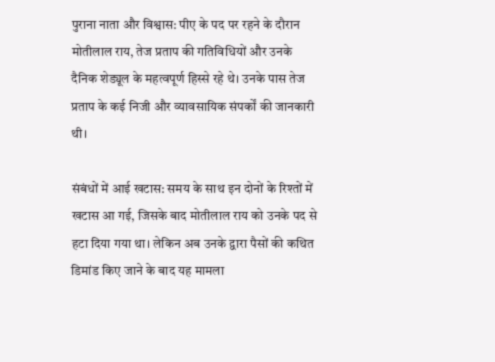पुराना नाता और विश्वास: पीए के पद पर रहने के दौरान मोतीलाल राय, तेज प्रताप की गतिविधियों और उनके दैनिक शेड्यूल के महत्वपूर्ण हिस्से रहे थे। उनके पास तेज प्रताप के कई निजी और व्यावसायिक संपर्कों की जानकारी थी।

संबंधों में आई खटास: समय के साथ इन दोनों के रिश्तों में खटास आ गई, जिसके बाद मोतीलाल राय को उनके पद से हटा दिया गया था। लेकिन अब उनके द्वारा पैसों की कथित डिमांड किए जाने के बाद यह मामला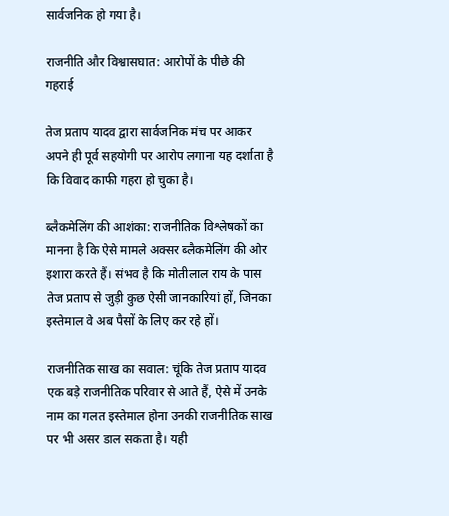सार्वजनिक हो गया है।

राजनीति और विश्वासघात: आरोपों के पीछे की गहराई

तेज प्रताप यादव द्वारा सार्वजनिक मंच पर आकर अपने ही पूर्व सहयोगी पर आरोप लगाना यह दर्शाता है कि विवाद काफी गहरा हो चुका है।

ब्लैकमेलिंग की आशंका: राजनीतिक विश्लेषकों का मानना है कि ऐसे मामले अक्सर ब्लैकमेलिंग की ओर इशारा करते हैं। संभव है कि मोतीलाल राय के पास तेज प्रताप से जुड़ी कुछ ऐसी जानकारियां हों, जिनका इस्तेमाल वे अब पैसों के लिए कर रहे हों।

राजनीतिक साख का सवाल: चूंकि तेज प्रताप यादव एक बड़े राजनीतिक परिवार से आते हैं, ऐसे में उनके नाम का गलत इस्तेमाल होना उनकी राजनीतिक साख पर भी असर डाल सकता है। यही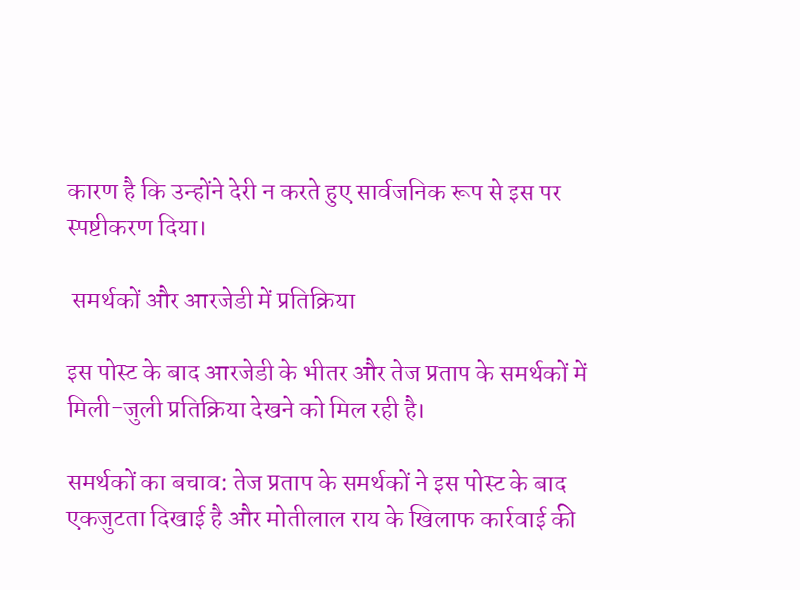कारण है कि उन्होंने देरी न करते हुए सार्वजनिक रूप से इस पर स्पष्टीकरण दिया।

 समर्थकों और आरजेडी में प्रतिक्रिया

इस पोस्ट के बाद आरजेडी के भीतर और तेज प्रताप के समर्थकों में मिली-जुली प्रतिक्रिया देखने को मिल रही है।

समर्थकों का बचाव: तेज प्रताप के समर्थकों ने इस पोस्ट के बाद एकजुटता दिखाई है और मोतीलाल राय के खिलाफ कार्रवाई की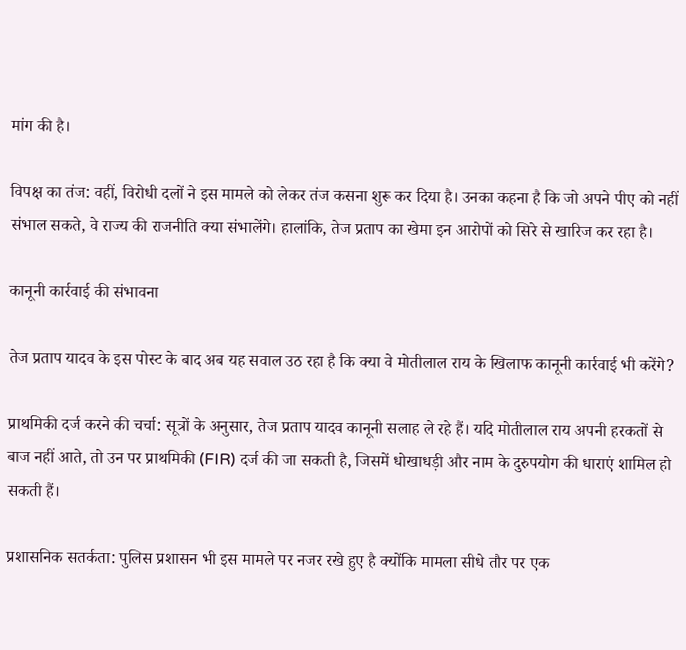मांग की है।

विपक्ष का तंज: वहीं, विरोधी दलों ने इस मामले को लेकर तंज कसना शुरू कर दिया है। उनका कहना है कि जो अपने पीए को नहीं संभाल सकते, वे राज्य की राजनीति क्या संभालेंगे। हालांकि, तेज प्रताप का खेमा इन आरोपों को सिरे से खारिज कर रहा है।

कानूनी कार्रवाई की संभावना

तेज प्रताप यादव के इस पोस्ट के बाद अब यह सवाल उठ रहा है कि क्या वे मोतीलाल राय के खिलाफ कानूनी कार्रवाई भी करेंगे?

प्राथमिकी दर्ज करने की चर्चा: सूत्रों के अनुसार, तेज प्रताप यादव कानूनी सलाह ले रहे हैं। यदि मोतीलाल राय अपनी हरकतों से बाज नहीं आते, तो उन पर प्राथमिकी (FIR) दर्ज की जा सकती है, जिसमें धोखाधड़ी और नाम के दुरुपयोग की धाराएं शामिल हो सकती हैं।

प्रशासनिक सतर्कता: पुलिस प्रशासन भी इस मामले पर नजर रखे हुए है क्योंकि मामला सीधे तौर पर एक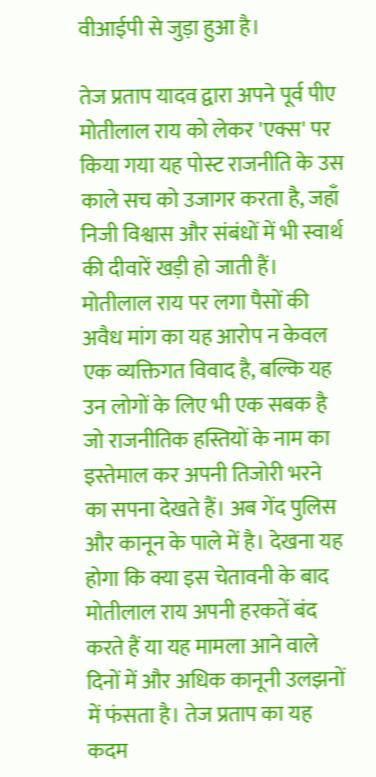वीआईपी से जुड़ा हुआ है।

तेज प्रताप यादव द्वारा अपने पूर्व पीए मोतीलाल राय को लेकर 'एक्स' पर किया गया यह पोस्ट राजनीति के उस काले सच को उजागर करता है, जहाँ निजी विश्वास और संबंधों में भी स्वार्थ की दीवारें खड़ी हो जाती हैं। मोतीलाल राय पर लगा पैसों की अवैध मांग का यह आरोप न केवल एक व्यक्तिगत विवाद है, बल्कि यह उन लोगों के लिए भी एक सबक है जो राजनीतिक हस्तियों के नाम का इस्तेमाल कर अपनी तिजोरी भरने का सपना देखते हैं। अब गेंद पुलिस और कानून के पाले में है। देखना यह होगा कि क्या इस चेतावनी के बाद मोतीलाल राय अपनी हरकतें बंद करते हैं या यह मामला आने वाले दिनों में और अधिक कानूनी उलझनों में फंसता है। तेज प्रताप का यह कदम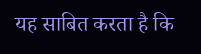यह साबित करता है कि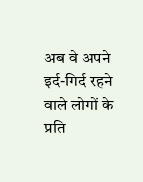अब वे अपने इर्द-गिर्द रहने वाले लोगों के प्रति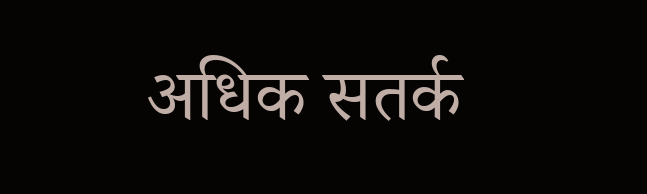अधिक सतर्क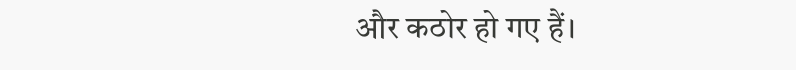और कठोर हो गए हैं।